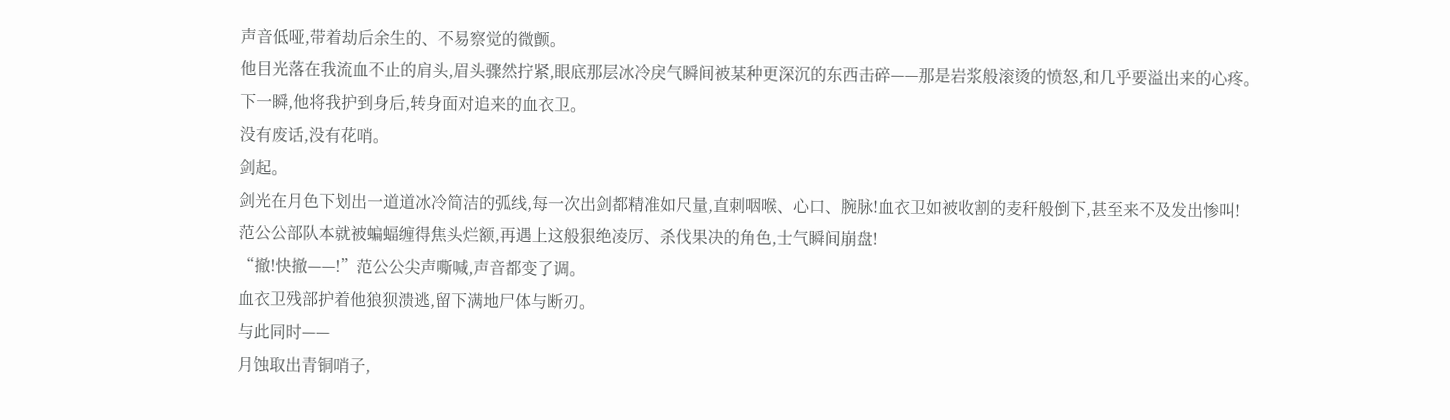声音低哑,带着劫后余生的、不易察觉的微颤。
他目光落在我流血不止的肩头,眉头骤然拧紧,眼底那层冰冷戾气瞬间被某种更深沉的东西击碎——那是岩浆般滚烫的愤怒,和几乎要溢出来的心疼。
下一瞬,他将我护到身后,转身面对追来的血衣卫。
没有废话,没有花哨。
剑起。
剑光在月色下划出一道道冰冷简洁的弧线,每一次出剑都精准如尺量,直刺咽喉、心口、腕脉!血衣卫如被收割的麦秆般倒下,甚至来不及发出惨叫!
范公公部队本就被蝙蝠缠得焦头烂额,再遇上这般狠绝凌厉、杀伐果决的角色,士气瞬间崩盘!
“撤!快撤——!”范公公尖声嘶喊,声音都变了调。
血衣卫残部护着他狼狈溃逃,留下满地尸体与断刃。
与此同时——
月蚀取出青铜哨子,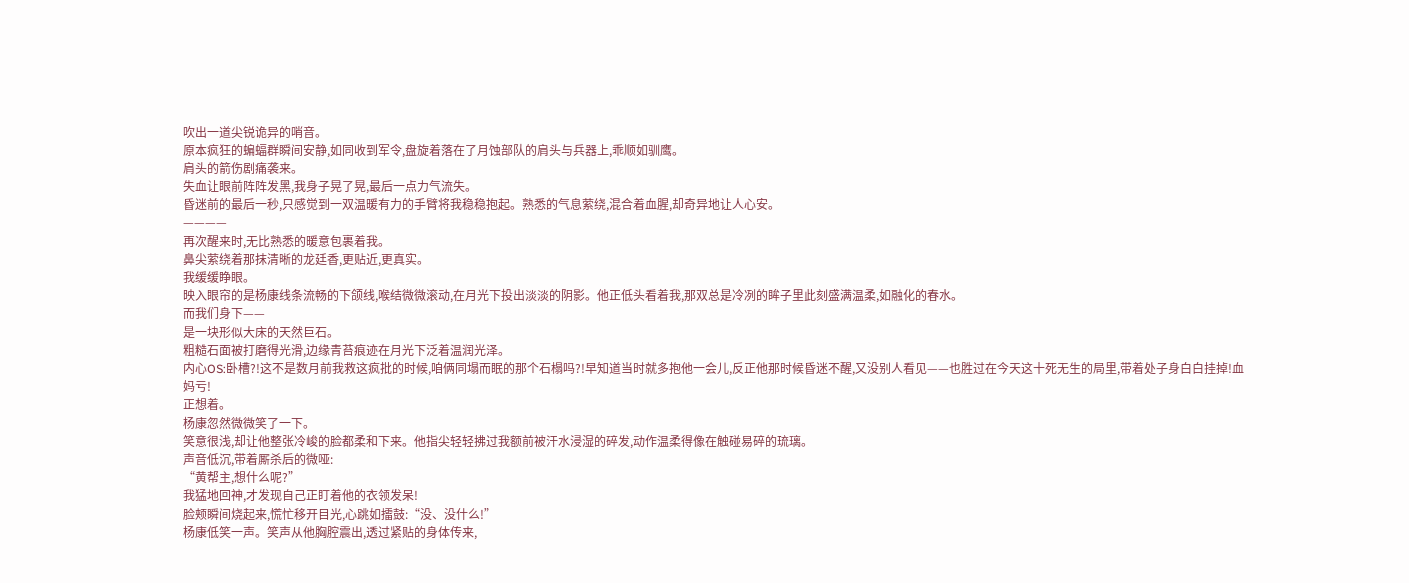吹出一道尖锐诡异的哨音。
原本疯狂的蝙蝠群瞬间安静,如同收到军令,盘旋着落在了月蚀部队的肩头与兵器上,乖顺如驯鹰。
肩头的箭伤剧痛袭来。
失血让眼前阵阵发黑,我身子晃了晃,最后一点力气流失。
昏迷前的最后一秒,只感觉到一双温暖有力的手臂将我稳稳抱起。熟悉的气息萦绕,混合着血腥,却奇异地让人心安。
————
再次醒来时,无比熟悉的暖意包裹着我。
鼻尖萦绕着那抹清晰的龙廷香,更贴近,更真实。
我缓缓睁眼。
映入眼帘的是杨康线条流畅的下颌线,喉结微微滚动,在月光下投出淡淡的阴影。他正低头看着我,那双总是冷冽的眸子里此刻盛满温柔,如融化的春水。
而我们身下——
是一块形似大床的天然巨石。
粗糙石面被打磨得光滑,边缘青苔痕迹在月光下泛着温润光泽。
内心OS:卧槽?!这不是数月前我救这疯批的时候,咱俩同塌而眠的那个石榻吗?!早知道当时就多抱他一会儿,反正他那时候昏迷不醒,又没别人看见——也胜过在今天这十死无生的局里,带着处子身白白挂掉!血妈亏!
正想着。
杨康忽然微微笑了一下。
笑意很浅,却让他整张冷峻的脸都柔和下来。他指尖轻轻拂过我额前被汗水浸湿的碎发,动作温柔得像在触碰易碎的琉璃。
声音低沉,带着厮杀后的微哑:
“黄帮主,想什么呢?”
我猛地回神,才发现自己正盯着他的衣领发呆!
脸颊瞬间烧起来,慌忙移开目光,心跳如擂鼓:“没、没什么!”
杨康低笑一声。笑声从他胸腔震出,透过紧贴的身体传来,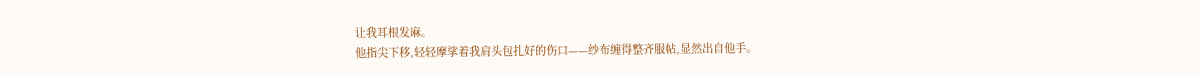让我耳根发麻。
他指尖下移,轻轻摩挲着我肩头包扎好的伤口——纱布缠得整齐服帖,显然出自他手。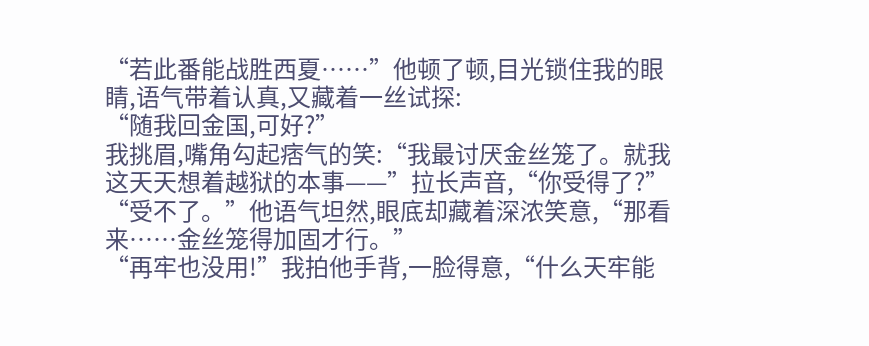“若此番能战胜西夏……”他顿了顿,目光锁住我的眼睛,语气带着认真,又藏着一丝试探:
“随我回金国,可好?”
我挑眉,嘴角勾起痞气的笑:“我最讨厌金丝笼了。就我这天天想着越狱的本事——”拉长声音,“你受得了?”
“受不了。”他语气坦然,眼底却藏着深浓笑意,“那看来……金丝笼得加固才行。”
“再牢也没用!”我拍他手背,一脸得意,“什么天牢能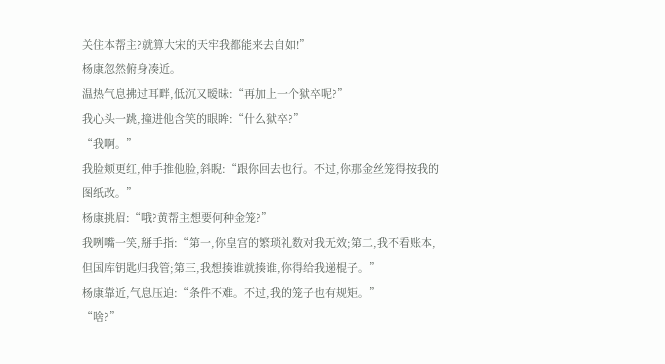关住本帮主?就算大宋的天牢我都能来去自如!”
杨康忽然俯身凑近。
温热气息拂过耳畔,低沉又暧昧:“再加上一个狱卒呢?”
我心头一跳,撞进他含笑的眼眸:“什么狱卒?”
“我啊。”
我脸颊更红,伸手推他脸,斜睨:“跟你回去也行。不过,你那金丝笼得按我的图纸改。”
杨康挑眉:“哦?黄帮主想要何种金笼?”
我咧嘴一笑,掰手指:“第一,你皇宫的繁琐礼数对我无效;第二,我不看账本,但国库钥匙归我管;第三,我想揍谁就揍谁,你得给我递棍子。”
杨康靠近,气息压迫:“条件不难。不过,我的笼子也有规矩。”
“啥?”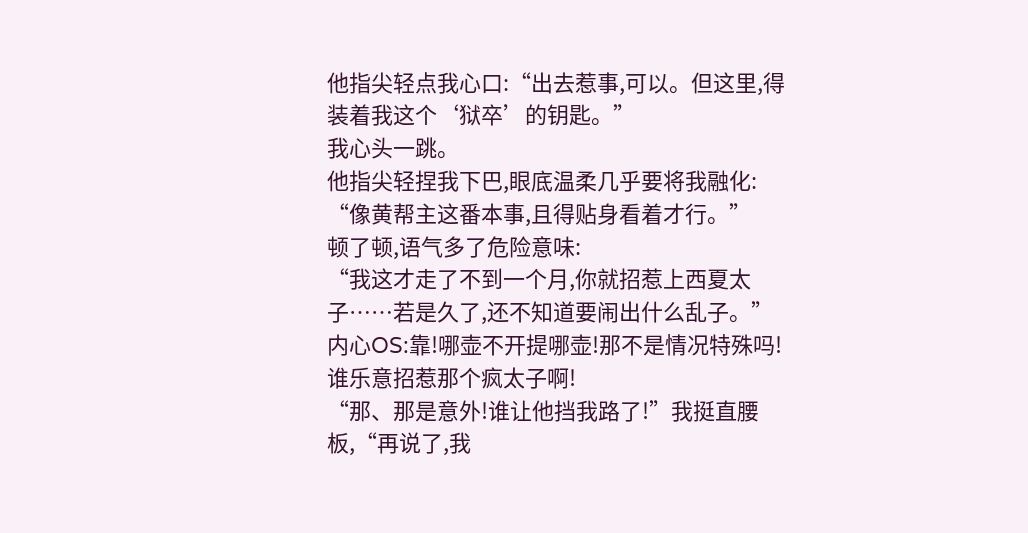他指尖轻点我心口:“出去惹事,可以。但这里,得装着我这个‘狱卒’的钥匙。”
我心头一跳。
他指尖轻捏我下巴,眼底温柔几乎要将我融化:
“像黄帮主这番本事,且得贴身看着才行。”
顿了顿,语气多了危险意味:
“我这才走了不到一个月,你就招惹上西夏太子……若是久了,还不知道要闹出什么乱子。”
内心OS:靠!哪壶不开提哪壶!那不是情况特殊吗!谁乐意招惹那个疯太子啊!
“那、那是意外!谁让他挡我路了!”我挺直腰板,“再说了,我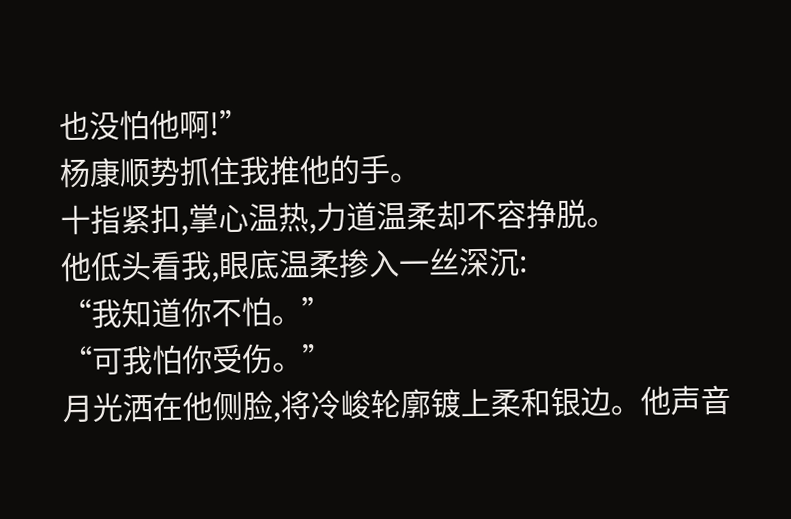也没怕他啊!”
杨康顺势抓住我推他的手。
十指紧扣,掌心温热,力道温柔却不容挣脱。
他低头看我,眼底温柔掺入一丝深沉:
“我知道你不怕。”
“可我怕你受伤。”
月光洒在他侧脸,将冷峻轮廓镀上柔和银边。他声音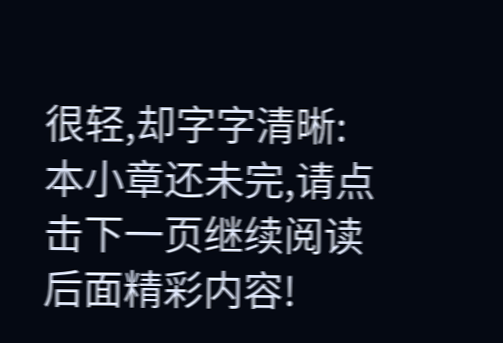很轻,却字字清晰:
本小章还未完,请点击下一页继续阅读后面精彩内容!